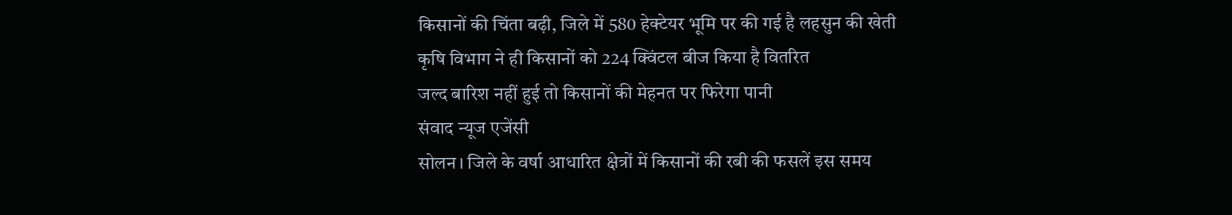किसानों की चिंता बढ़ी, जिले में 580 हेक्टेयर भूमि पर की गई है लहसुन की खेती
कृषि विभाग ने ही किसानों को 224 क्विंटल बीज किया है वितरित
जल्द बारिश नहीं हुई तो किसानों की मेहनत पर फिरेगा पानी
संवाद न्यूज एजेंसी
सोलन। जिले के वर्षा आधारित क्षेत्रों में किसानों की रबी की फसलें इस समय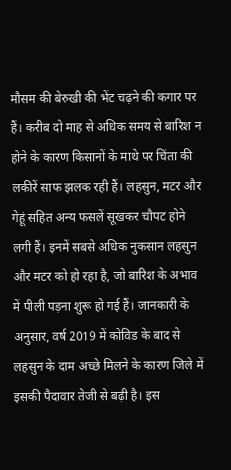मौसम की बेरुखी की भेंट चढ़ने की कगार पर हैं। करीब दो माह से अधिक समय से बारिश न होने के कारण किसानों के माथे पर चिंता की लकीरें साफ झलक रही हैं। लहसुन, मटर और गेहूं सहित अन्य फसलें सूखकर चौपट होने लगी हैं। इनमें सबसे अधिक नुकसान लहसुन और मटर को हो रहा है, जो बारिश के अभाव में पीली पड़ना शुरू हो गई हैं। जानकारी के अनुसार, वर्ष 2019 में कोविड के बाद से लहसुन के दाम अच्छे मिलने के कारण जिले में इसकी पैदावार तेजी से बढ़ी है। इस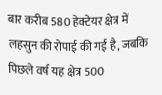बार करीब 580 हेक्टेयर क्षेत्र में लहसुन की रोपाई की गई है, जबकि पिछले वर्ष यह क्षेत्र 500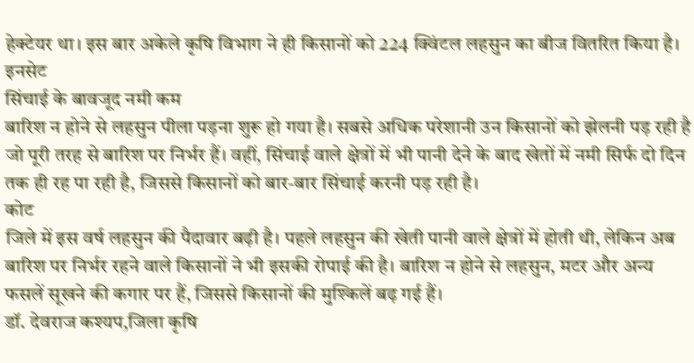हेक्टेयर था। इस बार अकेले कृषि विभाग ने ही किसानों को 224 क्विंटल लहसुन का बीज वितरित किया है।
इनसेट
सिंचाई के बावजूद नमी कम
बारिश न होने से लहसुन पीला पड़ना शुरू हो गया है। सबसे अधिक परेशानी उन किसानों को झेलनी पड़ रही है जो पूरी तरह से बारिश पर निर्भर हैं। वहीं, सिंचाई वाले क्षेत्रों में भी पानी देने के बाद खेतों में नमी सिर्फ दो दिन तक ही रह पा रही है, जिससे किसानों को बार-बार सिंचाई करनी पड़ रही है।
कोट
जिले में इस वर्ष लहसुन की पैदावार बढ़ी है। पहले लहसुन की खेती पानी वाले क्षेत्रों में होती थी, लेकिन अब बारिश पर निर्भर रहने वाले किसानों ने भी इसकी रोपाई की है। बारिश न होने से लहसुन, मटर और अन्य फसलें सूखने की कगार पर हैं, जिससे किसानों की मुश्किलें बढ़ गई हैं।
डॉ. देवराज कश्यप,जिला कृषि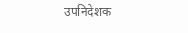उपनिदेशक